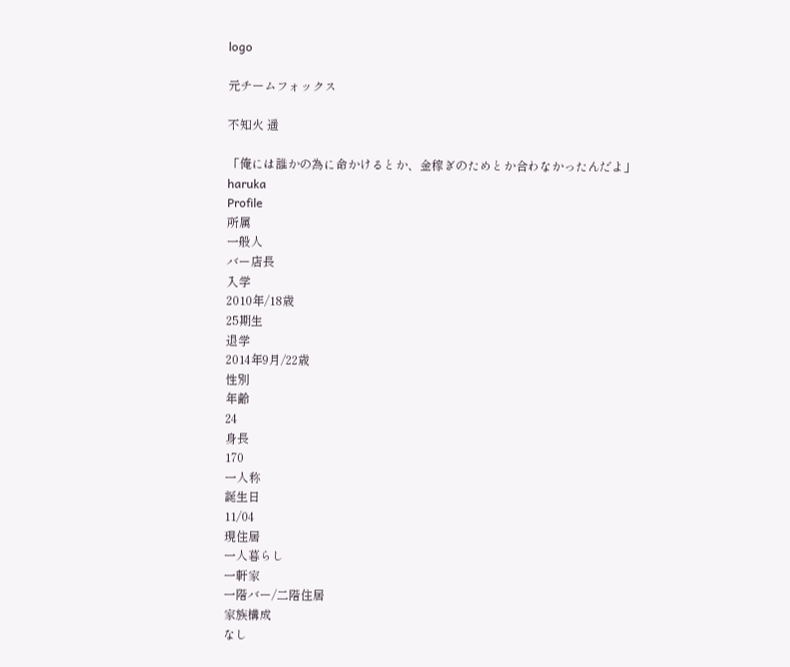logo

元チームフォックス

不知火 遥

「俺には誰かの為に命かけるとか、金稼ぎのためとか合わなかったんだよ」
haruka
Profile
所属
一般人
バー店長
入学
2010年/18歳
25期生
退学
2014年9月/22歳
性別
年齢
24
身長
170
一人称
誕生日
11/04
現住居
一人暮らし
一軒家
一階バー/二階住居
家族構成
なし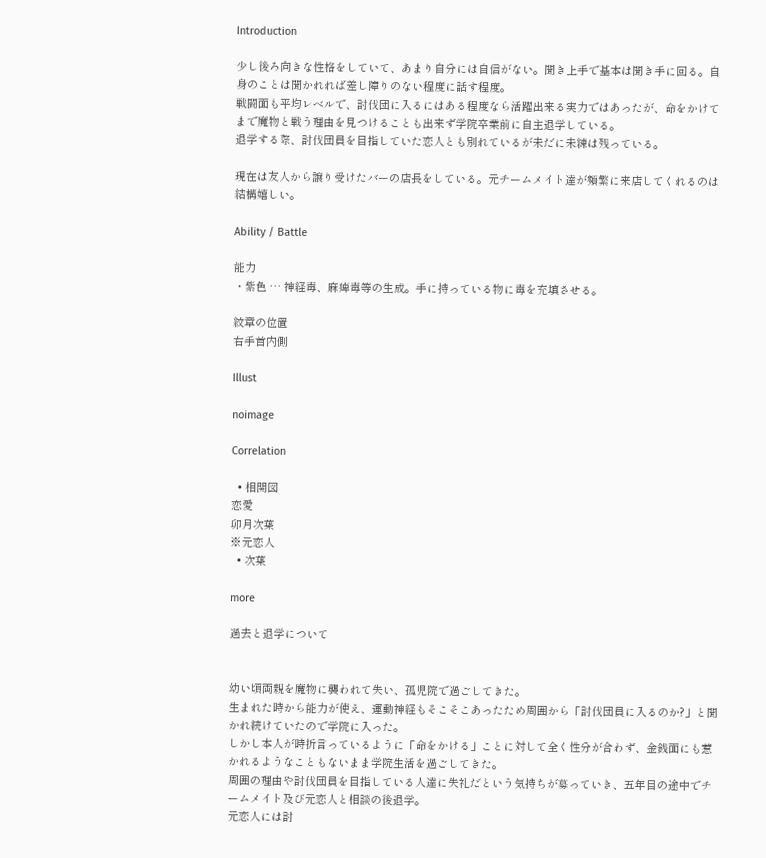Introduction

少し後ろ向きな性格をしていて、あまり自分には自信がない。聞き上手で基本は聞き手に回る。自身のことは聞かれれば差し障りのない程度に話す程度。
戦闘面も平均レベルで、討伐団に入るにはある程度なら活躍出来る実力ではあったが、命をかけてまで魔物と戦う理由を見つけることも出来ず学院卒業前に自主退学している。
退学する際、討伐団員を目指していた恋人とも別れているが未だに未練は残っている。

現在は友人から譲り受けたバーの店長をしている。元チームメイト達が頻繁に来店してくれるのは結構嬉しい。

Ability / Battle

能力
・紫色 … 神経毒、麻痺毒等の生成。手に持っている物に毒を充填させる。

紋章の位置
右手首内側

Illust

noimage

Correlation

  • 相関図
恋愛
卯月次葉
※元恋人
  • 次葉

more

過去と退学について


幼い頃両親を魔物に襲われて失い、孤児院で過ごしてきた。
生まれた時から能力が使え、運動神経もそこそこあったため周囲から「討伐団員に入るのか?」と聞かれ続けていたので学院に入った。
しかし本人が時折言っているように「命をかける」ことに対して全く性分が合わず、金銭面にも惹かれるようなこともないまま学院生活を過ごしてきた。
周囲の理由や討伐団員を目指している人達に失礼だという気持ちが募っていき、五年目の途中でチームメイト及び元恋人と相談の後退学。
元恋人には討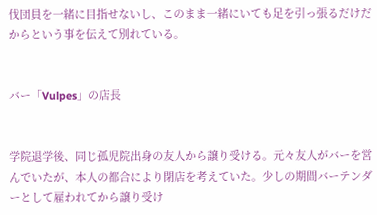伐団員を一緒に目指せないし、このまま一緒にいても足を引っ張るだけだからという事を伝えて別れている。


バー「Vulpes」の店長


学院退学後、同じ孤児院出身の友人から譲り受ける。元々友人がバーを営んでいたが、本人の都合により閉店を考えていた。少しの期間バーテンダーとして雇われてから譲り受け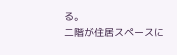る。
二階が住居スペースに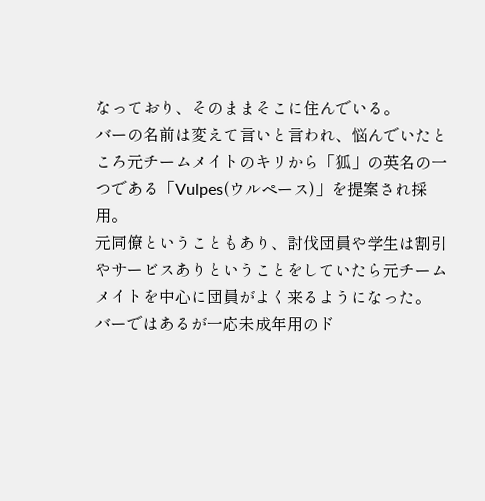なっており、そのままそこに住んでいる。
バーの名前は変えて言いと言われ、悩んでいたところ元チームメイトのキリから「狐」の英名の一つである「Vulpes(ウルペース)」を提案され採用。
元同僚ということもあり、討伐団員や学生は割引やサービスありということをしていたら元チームメイトを中心に団員がよく来るようになった。
バーではあるが一応未成年用のド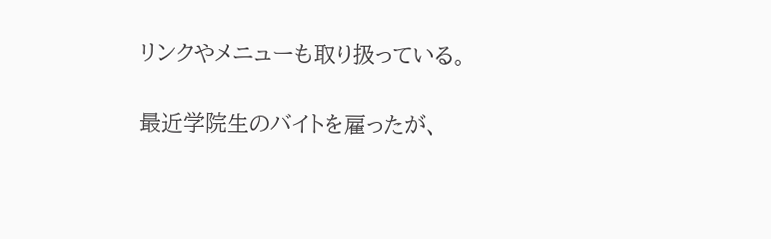リンクやメニューも取り扱っている。

最近学院生のバイトを雇ったが、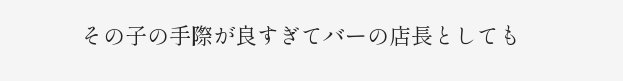その子の手際が良すぎてバーの店長としても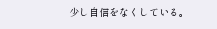少し自信をなくしている。